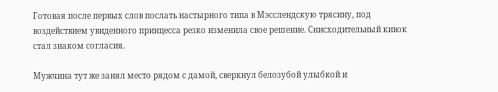Готовая после первых слов послать настырного типа в Мэсслендскую трясину, под воздействием увиденного принцесса резко изменила свое решение. Снисходительный кивок стал знаком согласия.

Мужчина тут же занял место рядом с дамой, сверкнул белозубой улыбкой и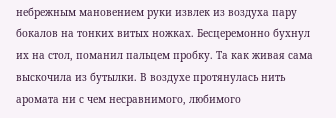небрежным мановением руки извлек из воздуха пару бокалов на тонких витых ножках. Бесцеремонно бухнул их на стол, поманил пальцем пробку. Та как живая сама выскочила из бутылки. В воздухе протянулась нить аромата ни с чем несравнимого, любимого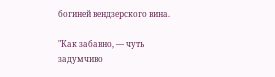богиней вендзерского вина.

"Как забавно, — чуть задумчиво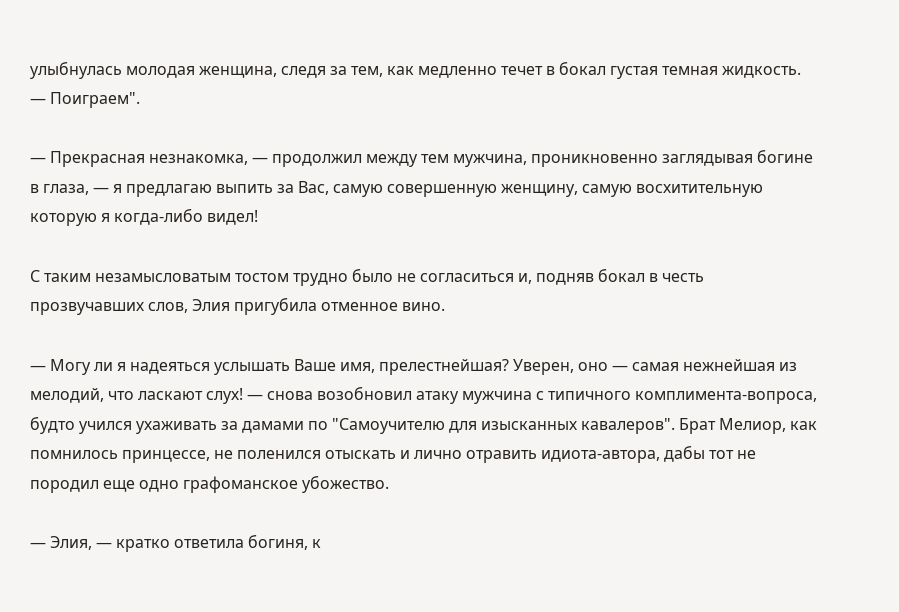улыбнулась молодая женщина, следя за тем, как медленно течет в бокал густая темная жидкость. — Поиграем".

— Прекрасная незнакомка, — продолжил между тем мужчина, проникновенно заглядывая богине в глаза, — я предлагаю выпить за Вас, самую совершенную женщину, самую восхитительную которую я когда-либо видел!

С таким незамысловатым тостом трудно было не согласиться и, подняв бокал в честь прозвучавших слов, Элия пригубила отменное вино.

— Могу ли я надеяться услышать Ваше имя, прелестнейшая? Уверен, оно — самая нежнейшая из мелодий, что ласкают слух! — снова возобновил атаку мужчина с типичного комплимента-вопроса, будто учился ухаживать за дамами по "Самоучителю для изысканных кавалеров". Брат Мелиор, как помнилось принцессе, не поленился отыскать и лично отравить идиота-автора, дабы тот не породил еще одно графоманское убожество.

— Элия, — кратко ответила богиня, к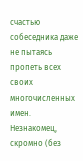счастью собеседника даже не пытаясь пропеть всех своих многочисленных имен. Незнакомец, скромно (без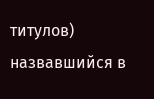титулов) назвавшийся в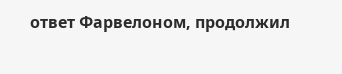ответ Фарвелоном, продолжил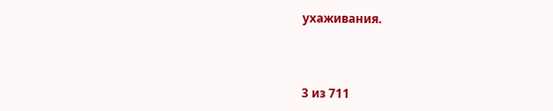ухаживания.



3 из 711